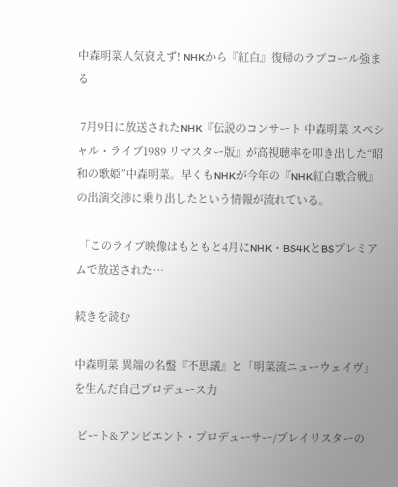中森明菜人気衰えず! NHKから『紅白』復帰のラブコール強まる

 7月9日に放送されたNHK『伝説のコンサート 中森明菜 スペシャル・ライブ1989 リマスター版』が高視聴率を叩き出した“昭和の歌姫”中森明菜。早くもNHKが今年の『NHK紅白歌合戦』の出演交渉に乗り出したという情報が流れている。

 「このライブ映像はもともと4月にNHK・BS4KとBSプレミアムで放送された…

続きを読む

中森明菜 異端の名盤『不思議』と「明菜流ニューウェイヴ」を生んだ自己プロデュース力

 ビート&アンビエント・プロデューサー/プレイリスターの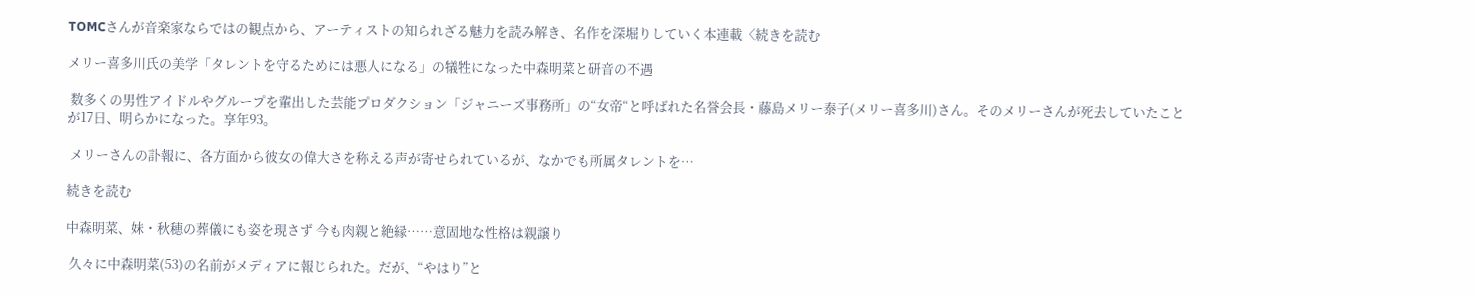TOMCさんが音楽家ならではの観点から、アーティストの知られざる魅力を読み解き、名作を深堀りしていく本連載〈続きを読む

メリー喜多川氏の美学「タレントを守るためには悪人になる」の犠牲になった中森明菜と研音の不遇

 数多くの男性アイドルやグループを輩出した芸能プロダクション「ジャニーズ事務所」の“女帝“と呼ばれた名誉会長・藤島メリー泰子(メリー喜多川)さん。そのメリーさんが死去していたことが17日、明らかになった。享年93。

 メリーさんの訃報に、各方面から彼女の偉大さを称える声が寄せられているが、なかでも所属タレントを…

続きを読む

中森明菜、妹・秋穂の葬儀にも姿を現さず 今も肉親と絶縁……意固地な性格は親譲り

 久々に中森明菜(53)の名前がメディアに報じられた。だが、“やはり”と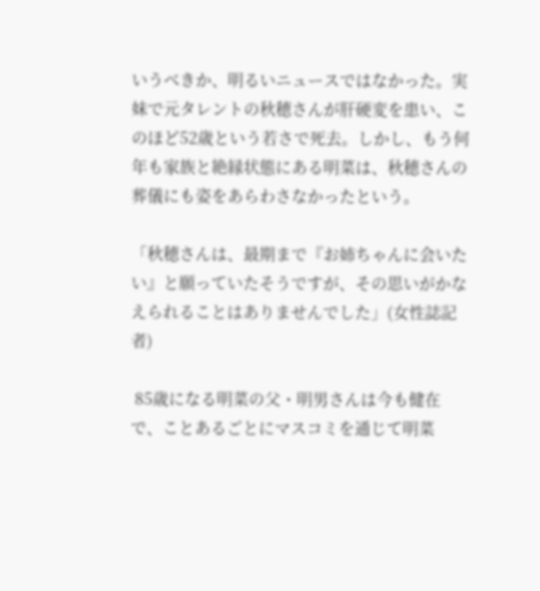いうべきか、明るいニュースではなかった。実妹で元タレントの秋穂さんが肝硬変を患い、このほど52歳という若さで死去。しかし、もう何年も家族と絶縁状態にある明菜は、秋穂さんの葬儀にも姿をあらわさなかったという。

「秋穂さんは、最期まで『お姉ちゃんに会いたい』と願っていたそうですが、その思いがかなえられることはありませんでした」(女性誌記者)

 85歳になる明菜の父・明男さんは今も健在で、ことあるごとにマスコミを通じて明菜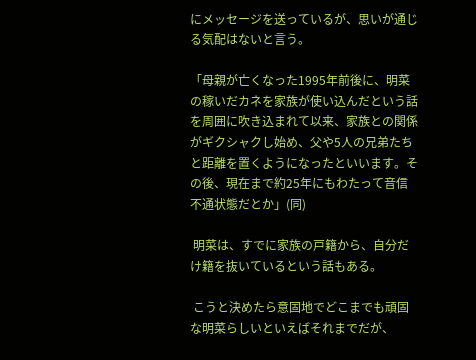にメッセージを送っているが、思いが通じる気配はないと言う。

「母親が亡くなった1995年前後に、明菜の稼いだカネを家族が使い込んだという話を周囲に吹き込まれて以来、家族との関係がギクシャクし始め、父や5人の兄弟たちと距離を置くようになったといいます。その後、現在まで約25年にもわたって音信不通状態だとか」(同)

 明菜は、すでに家族の戸籍から、自分だけ籍を抜いているという話もある。

 こうと決めたら意固地でどこまでも頑固な明菜らしいといえばそれまでだが、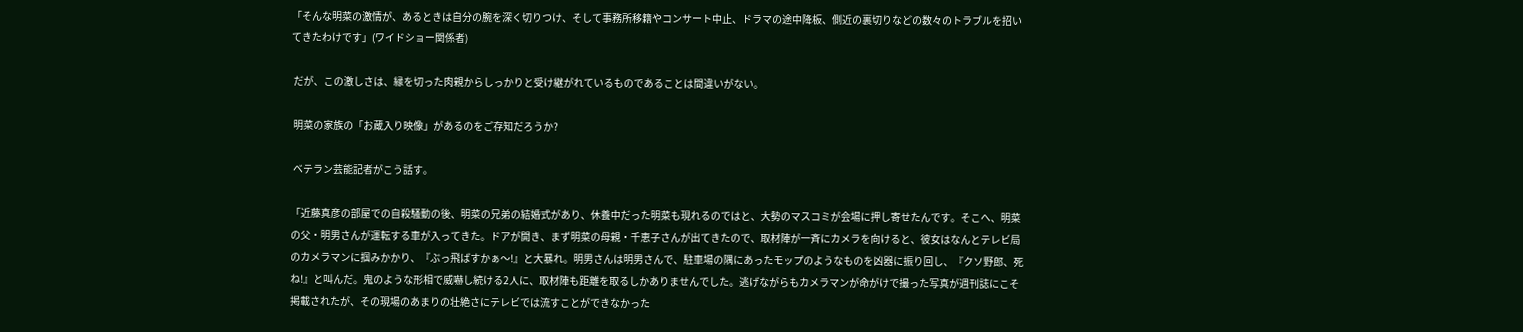「そんな明菜の激情が、あるときは自分の腕を深く切りつけ、そして事務所移籍やコンサート中止、ドラマの途中降板、側近の裏切りなどの数々のトラブルを招いてきたわけです」(ワイドショー関係者)

 だが、この激しさは、縁を切った肉親からしっかりと受け継がれているものであることは間違いがない。

 明菜の家族の「お蔵入り映像」があるのをご存知だろうか?

 ベテラン芸能記者がこう話す。

「近藤真彦の部屋での自殺騒動の後、明菜の兄弟の結婚式があり、休養中だった明菜も現れるのではと、大勢のマスコミが会場に押し寄せたんです。そこへ、明菜の父・明男さんが運転する車が入ってきた。ドアが開き、まず明菜の母親・千恵子さんが出てきたので、取材陣が一斉にカメラを向けると、彼女はなんとテレビ局のカメラマンに掴みかかり、『ぶっ飛ばすかぁ〜!』と大暴れ。明男さんは明男さんで、駐車場の隅にあったモップのようなものを凶器に振り回し、『クソ野郎、死ね!』と叫んだ。鬼のような形相で威嚇し続ける2人に、取材陣も距離を取るしかありませんでした。逃げながらもカメラマンが命がけで撮った写真が週刊誌にこそ掲載されたが、その現場のあまりの壮絶さにテレビでは流すことができなかった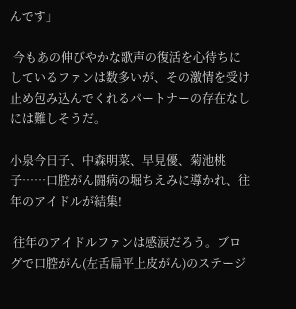んです」

 今もあの伸びやかな歌声の復活を心待ちにしているファンは数多いが、その激情を受け止め包み込んでくれるパートナーの存在なしには難しそうだ。

小泉今日子、中森明菜、早見優、菊池桃子……口腔がん闘病の堀ちえみに導かれ、往年のアイドルが結集!

 往年のアイドルファンは感涙だろう。ブログで口腔がん(左舌扁平上皮がん)のステージ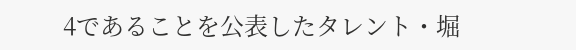4であることを公表したタレント・堀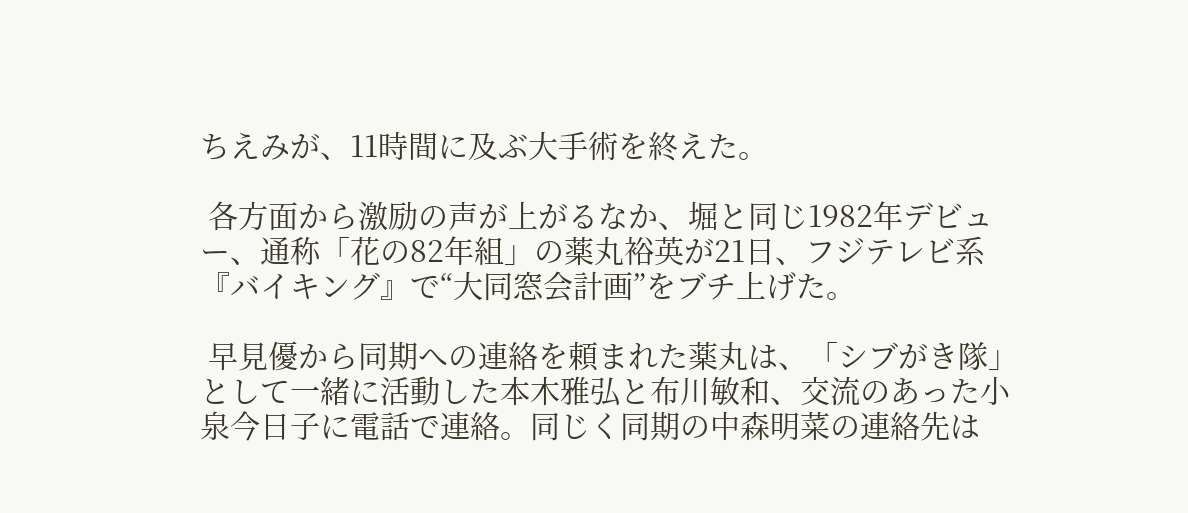ちえみが、11時間に及ぶ大手術を終えた。

 各方面から激励の声が上がるなか、堀と同じ1982年デビュー、通称「花の82年組」の薬丸裕英が21日、フジテレビ系『バイキング』で“大同窓会計画”をブチ上げた。

 早見優から同期への連絡を頼まれた薬丸は、「シブがき隊」として一緒に活動した本木雅弘と布川敏和、交流のあった小泉今日子に電話で連絡。同じく同期の中森明菜の連絡先は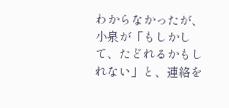わからなかったが、小泉が「もしかして、たどれるかもしれない」と、連絡を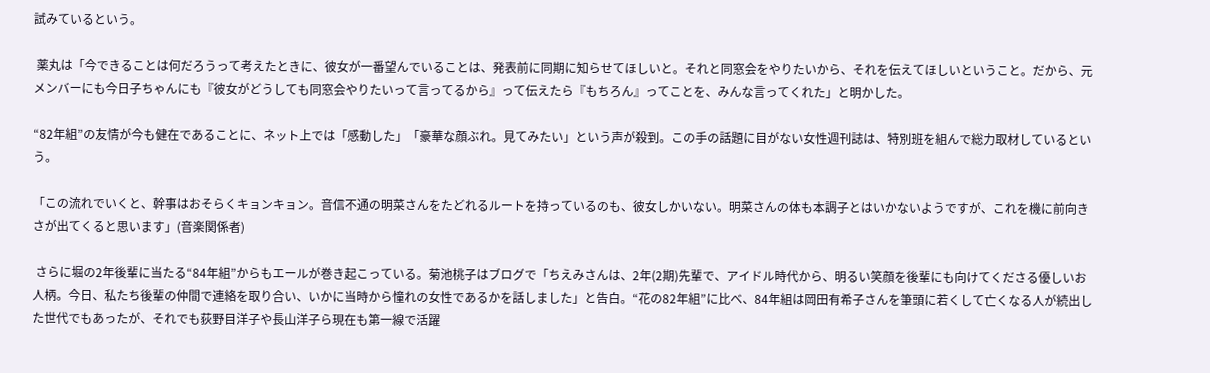試みているという。

 薬丸は「今できることは何だろうって考えたときに、彼女が一番望んでいることは、発表前に同期に知らせてほしいと。それと同窓会をやりたいから、それを伝えてほしいということ。だから、元メンバーにも今日子ちゃんにも『彼女がどうしても同窓会やりたいって言ってるから』って伝えたら『もちろん』ってことを、みんな言ってくれた」と明かした。

“82年組”の友情が今も健在であることに、ネット上では「感動した」「豪華な顔ぶれ。見てみたい」という声が殺到。この手の話題に目がない女性週刊誌は、特別班を組んで総力取材しているという。

「この流れでいくと、幹事はおそらくキョンキョン。音信不通の明菜さんをたどれるルートを持っているのも、彼女しかいない。明菜さんの体も本調子とはいかないようですが、これを機に前向きさが出てくると思います」(音楽関係者)

 さらに堀の2年後輩に当たる“84年組”からもエールが巻き起こっている。菊池桃子はブログで「ちえみさんは、2年(2期)先輩で、アイドル時代から、明るい笑顔を後輩にも向けてくださる優しいお人柄。今日、私たち後輩の仲間で連絡を取り合い、いかに当時から憧れの女性であるかを話しました」と告白。“花の82年組”に比べ、84年組は岡田有希子さんを筆頭に若くして亡くなる人が続出した世代でもあったが、それでも荻野目洋子や長山洋子ら現在も第一線で活躍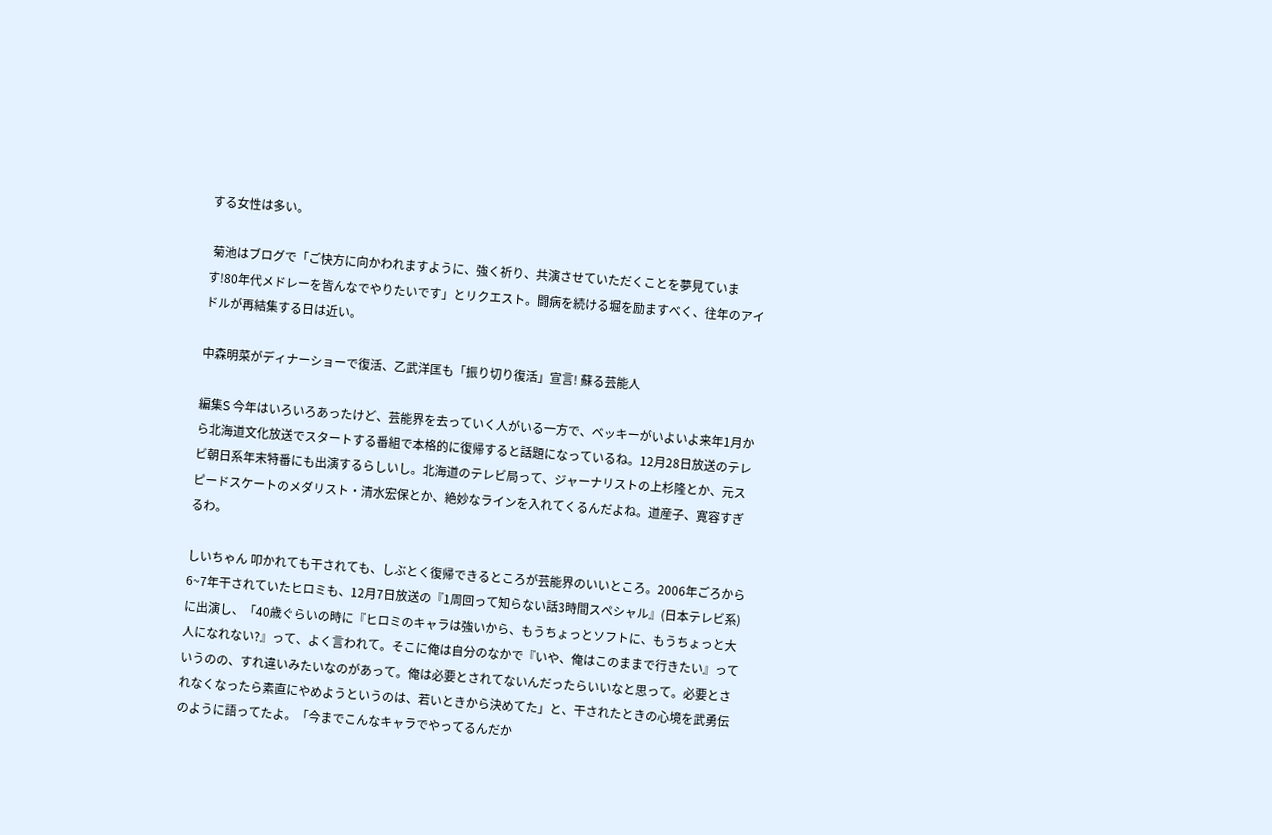する女性は多い。

 菊池はブログで「ご快方に向かわれますように、強く祈り、共演させていただくことを夢見ています!80年代メドレーを皆んなでやりたいです」とリクエスト。闘病を続ける堀を励ますべく、往年のアイドルが再結集する日は近い。

中森明菜がディナーショーで復活、乙武洋匡も「振り切り復活」宣言! 蘇る芸能人

編集S 今年はいろいろあったけど、芸能界を去っていく人がいる一方で、ベッキーがいよいよ来年1月から北海道文化放送でスタートする番組で本格的に復帰すると話題になっているね。12月28日放送のテレビ朝日系年末特番にも出演するらしいし。北海道のテレビ局って、ジャーナリストの上杉隆とか、元スピードスケートのメダリスト・清水宏保とか、絶妙なラインを入れてくるんだよね。道産子、寛容すぎるわ。

しいちゃん 叩かれても干されても、しぶとく復帰できるところが芸能界のいいところ。2006年ごろから6~7年干されていたヒロミも、12月7日放送の『1周回って知らない話3時間スペシャル』(日本テレビ系)に出演し、「40歳ぐらいの時に『ヒロミのキャラは強いから、もうちょっとソフトに、もうちょっと大人になれない?』って、よく言われて。そこに俺は自分のなかで『いや、俺はこのままで行きたい』っていうのの、すれ違いみたいなのがあって。俺は必要とされてないんだったらいいなと思って。必要とされなくなったら素直にやめようというのは、若いときから決めてた」と、干されたときの心境を武勇伝のように語ってたよ。「今までこんなキャラでやってるんだか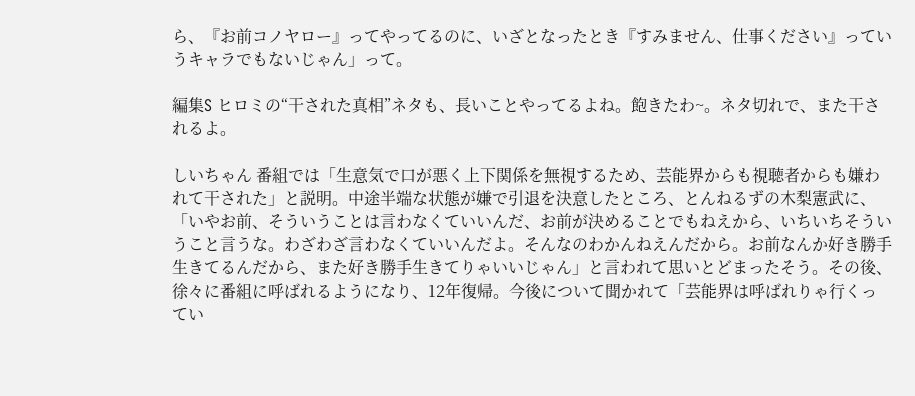ら、『お前コノヤロー』ってやってるのに、いざとなったとき『すみません、仕事ください』っていうキャラでもないじゃん」って。

編集S ヒロミの“干された真相”ネタも、長いことやってるよね。飽きたわ~。ネタ切れで、また干されるよ。

しいちゃん 番組では「生意気で口が悪く上下関係を無視するため、芸能界からも視聴者からも嫌われて干された」と説明。中途半端な状態が嫌で引退を決意したところ、とんねるずの木梨憲武に、「いやお前、そういうことは言わなくていいんだ、お前が決めることでもねえから、いちいちそういうこと言うな。わざわざ言わなくていいんだよ。そんなのわかんねえんだから。お前なんか好き勝手生きてるんだから、また好き勝手生きてりゃいいじゃん」と言われて思いとどまったそう。その後、徐々に番組に呼ばれるようになり、12年復帰。今後について聞かれて「芸能界は呼ばれりゃ行くってい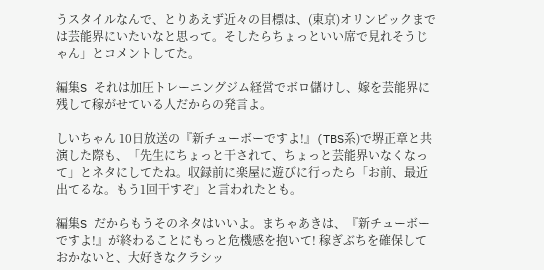うスタイルなんで、とりあえず近々の目標は、(東京)オリンピックまでは芸能界にいたいなと思って。そしたらちょっといい席で見れそうじゃん」とコメントしてた。

編集S それは加圧トレーニングジム経営でボロ儲けし、嫁を芸能界に残して稼がせている人だからの発言よ。

しいちゃん 10日放送の『新チューボーですよ!』(TBS系)で堺正章と共演した際も、「先生にちょっと干されて、ちょっと芸能界いなくなって」とネタにしてたね。収録前に楽屋に遊びに行ったら「お前、最近出てるな。もう1回干すぞ」と言われたとも。

編集S だからもうそのネタはいいよ。まちゃあきは、『新チューボーですよ!』が終わることにもっと危機感を抱いて! 稼ぎぶちを確保しておかないと、大好きなクラシッ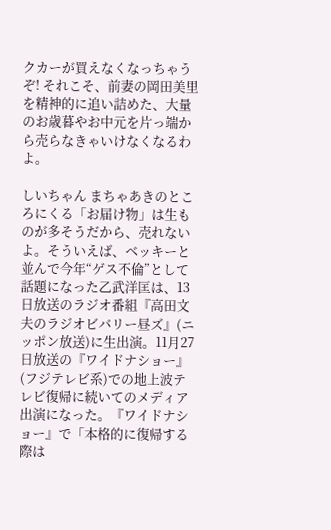クカーが買えなくなっちゃうぞ! それこそ、前妻の岡田美里を精神的に追い詰めた、大量のお歳暮やお中元を片っ端から売らなきゃいけなくなるわよ。

しいちゃん まちゃあきのところにくる「お届け物」は生ものが多そうだから、売れないよ。そういえば、ベッキーと並んで今年“ゲス不倫”として話題になった乙武洋匡は、13日放送のラジオ番組『高田文夫のラジオビバリー昼ズ』(ニッポン放送)に生出演。11月27日放送の『ワイドナショー』(フジテレビ系)での地上波テレビ復帰に続いてのメディア出演になった。『ワイドナショー』で「本格的に復帰する際は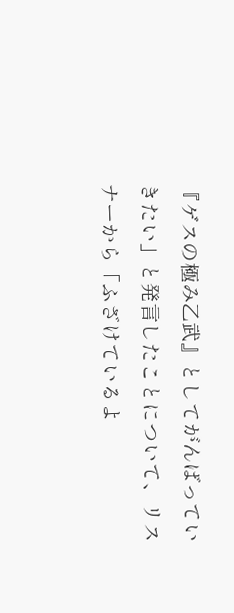『ゲスの極み乙武』としてがんばっていきたい」と発言したことについて、リスナーから「ふざけているよ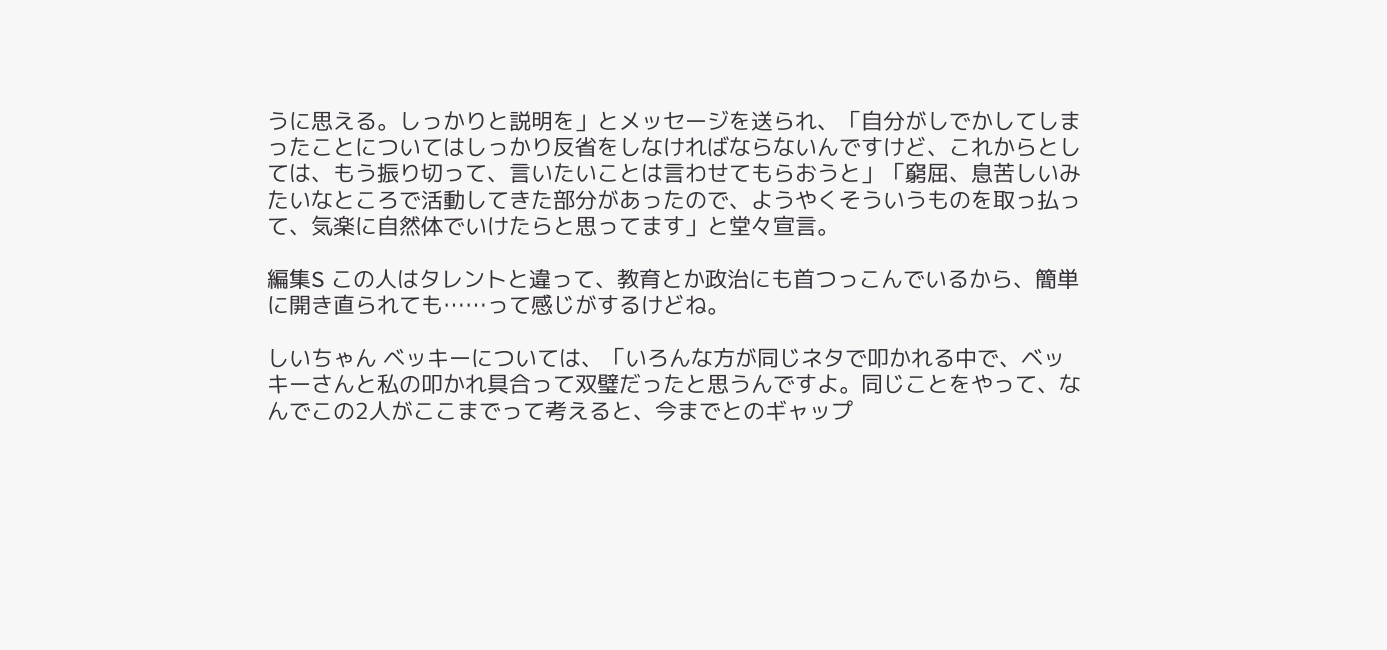うに思える。しっかりと説明を」とメッセージを送られ、「自分がしでかしてしまったことについてはしっかり反省をしなければならないんですけど、これからとしては、もう振り切って、言いたいことは言わせてもらおうと」「窮屈、息苦しいみたいなところで活動してきた部分があったので、ようやくそういうものを取っ払って、気楽に自然体でいけたらと思ってます」と堂々宣言。

編集S この人はタレントと違って、教育とか政治にも首つっこんでいるから、簡単に開き直られても……って感じがするけどね。

しいちゃん ベッキーについては、「いろんな方が同じネタで叩かれる中で、ベッキーさんと私の叩かれ具合って双璧だったと思うんですよ。同じことをやって、なんでこの2人がここまでって考えると、今までとのギャップ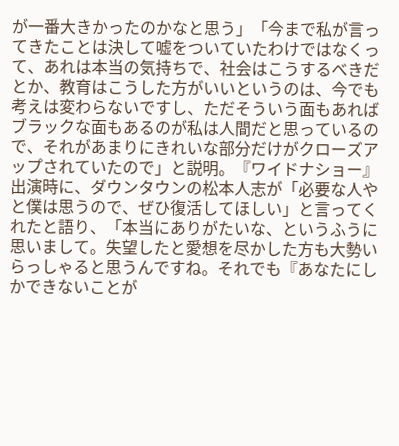が一番大きかったのかなと思う」「今まで私が言ってきたことは決して嘘をついていたわけではなくって、あれは本当の気持ちで、社会はこうするべきだとか、教育はこうした方がいいというのは、今でも考えは変わらないですし、ただそういう面もあればブラックな面もあるのが私は人間だと思っているので、それがあまりにきれいな部分だけがクローズアップされていたので」と説明。『ワイドナショー』出演時に、ダウンタウンの松本人志が「必要な人やと僕は思うので、ぜひ復活してほしい」と言ってくれたと語り、「本当にありがたいな、というふうに思いまして。失望したと愛想を尽かした方も大勢いらっしゃると思うんですね。それでも『あなたにしかできないことが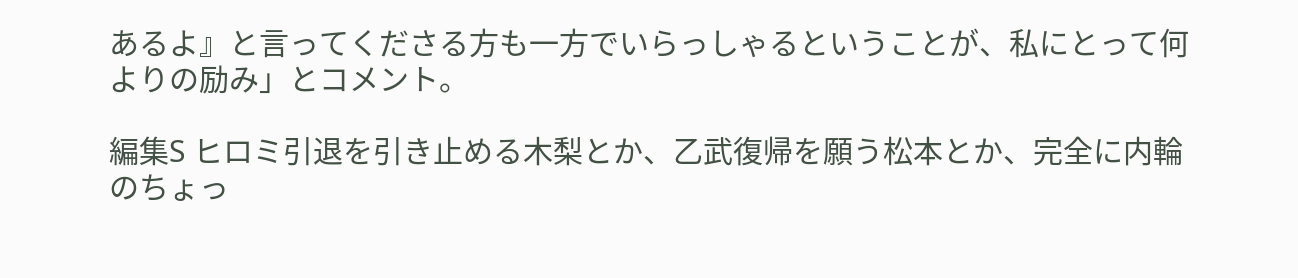あるよ』と言ってくださる方も一方でいらっしゃるということが、私にとって何よりの励み」とコメント。

編集S ヒロミ引退を引き止める木梨とか、乙武復帰を願う松本とか、完全に内輪のちょっ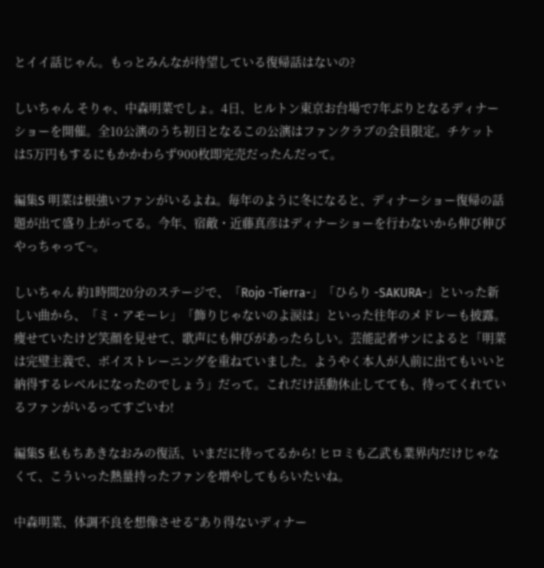とイイ話じゃん。もっとみんなが待望している復帰話はないの?

しいちゃん そりゃ、中森明菜でしょ。4日、ヒルトン東京お台場で7年ぶりとなるディナーショーを開催。全10公演のうち初日となるこの公演はファンクラブの会員限定。チケットは5万円もするにもかかわらず900枚即完売だったんだって。

編集S 明菜は根強いファンがいるよね。毎年のように冬になると、ディナーショー復帰の話題が出て盛り上がってる。今年、宿敵・近藤真彦はディナーショーを行わないから伸び伸びやっちゃって~。

しいちゃん 約1時間20分のステージで、「Rojo -Tierra-」「ひらり -SAKURA-」といった新しい曲から、「ミ・アモーレ」「飾りじゃないのよ涙は」といった往年のメドレーも披露。痩せていたけど笑顔を見せて、歌声にも伸びがあったらしい。芸能記者サンによると「明菜は完璧主義で、ボイストレーニングを重ねていました。ようやく本人が人前に出てもいいと納得するレベルになったのでしょう」だって。これだけ活動休止してても、待ってくれているファンがいるってすごいわ!

編集S 私もちあきなおみの復活、いまだに待ってるから! ヒロミも乙武も業界内だけじゃなくて、こういった熱量持ったファンを増やしてもらいたいね。

中森明菜、体調不良を想像させる“あり得ないディナー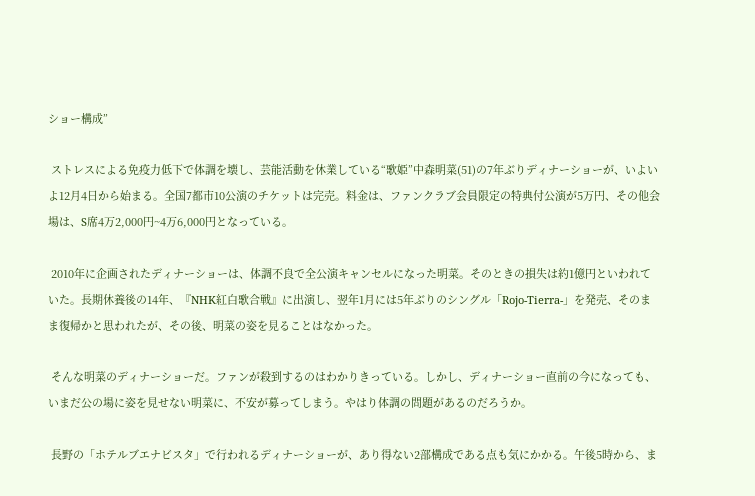ショー構成”

 ストレスによる免疫力低下で体調を壊し、芸能活動を休業している“歌姫”中森明菜(51)の7年ぶりディナーショーが、いよいよ12月4日から始まる。全国7都市10公演のチケットは完売。料金は、ファンクラブ会員限定の特典付公演が5万円、その他会場は、S席4万2,000円~4万6,000円となっている。

 2010年に企画されたディナーショーは、体調不良で全公演キャンセルになった明菜。そのときの損失は約1億円といわれていた。長期休養後の14年、『NHK紅白歌合戦』に出演し、翌年1月には5年ぶりのシングル「Rojo-Tierra-」を発売、そのまま復帰かと思われたが、その後、明菜の姿を見ることはなかった。

 そんな明菜のディナーショーだ。ファンが殺到するのはわかりきっている。しかし、ディナーショー直前の今になっても、いまだ公の場に姿を見せない明菜に、不安が募ってしまう。やはり体調の問題があるのだろうか。

 長野の「ホテルブエナビスタ」で行われるディナーショーが、あり得ない2部構成である点も気にかかる。午後5時から、ま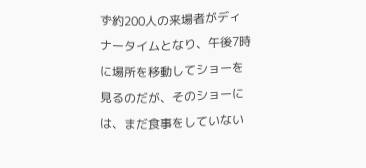ず約200人の来場者がディナータイムとなり、午後7時に場所を移動してショーを見るのだが、そのショーには、まだ食事をしていない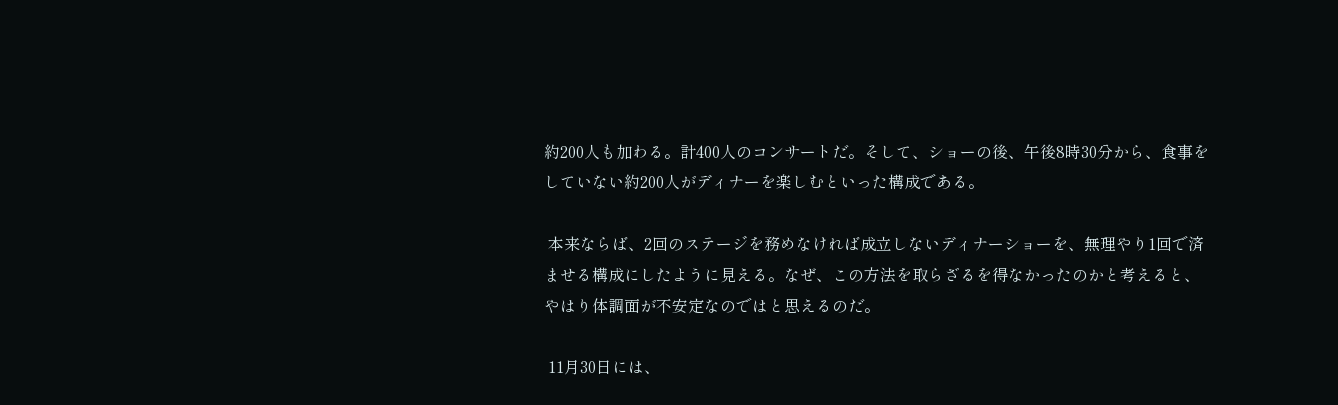約200人も加わる。計400人のコンサートだ。そして、ショーの後、午後8時30分から、食事をしていない約200人がディナーを楽しむといった構成である。

 本来ならば、2回のステージを務めなければ成立しないディナーショーを、無理やり1回で済ませる構成にしたように見える。なぜ、この方法を取らざるを得なかったのかと考えると、やはり体調面が不安定なのではと思えるのだ。

 11月30日には、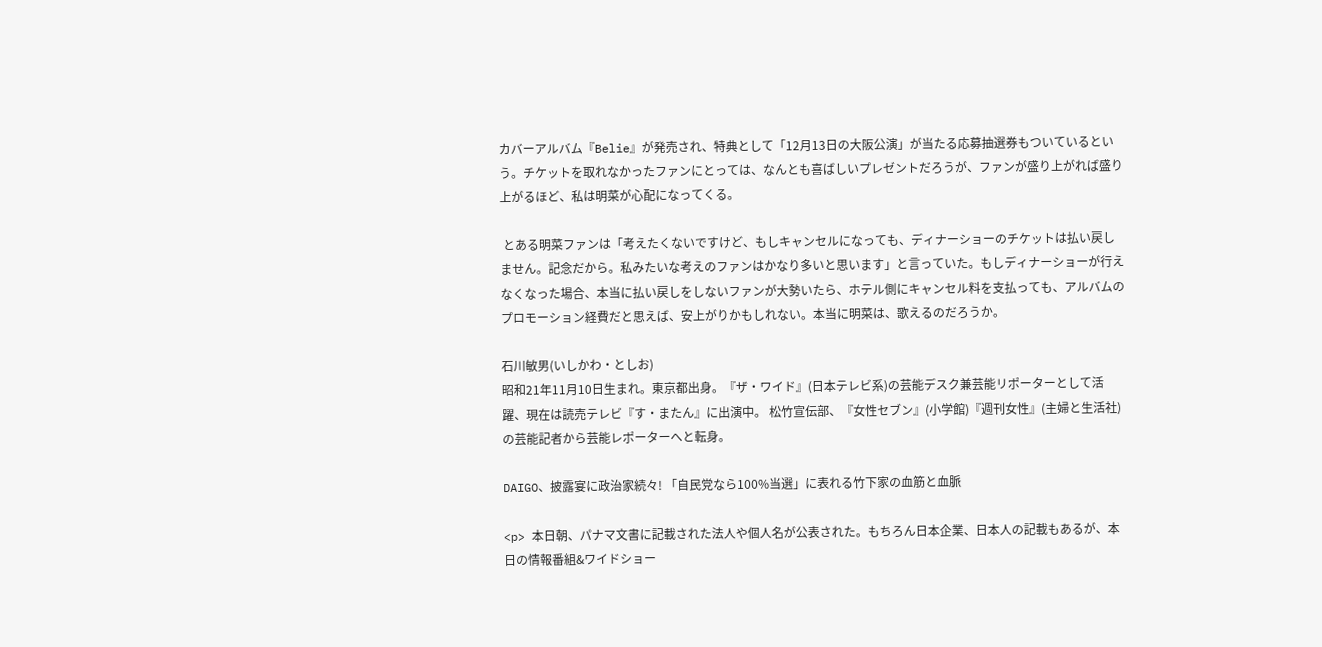カバーアルバム『Belie』が発売され、特典として「12月13日の大阪公演」が当たる応募抽選券もついているという。チケットを取れなかったファンにとっては、なんとも喜ばしいプレゼントだろうが、ファンが盛り上がれば盛り上がるほど、私は明菜が心配になってくる。

 とある明菜ファンは「考えたくないですけど、もしキャンセルになっても、ディナーショーのチケットは払い戻しません。記念だから。私みたいな考えのファンはかなり多いと思います」と言っていた。もしディナーショーが行えなくなった場合、本当に払い戻しをしないファンが大勢いたら、ホテル側にキャンセル料を支払っても、アルバムのプロモーション経費だと思えば、安上がりかもしれない。本当に明菜は、歌えるのだろうか。

石川敏男(いしかわ・としお)
昭和21年11月10日生まれ。東京都出身。『ザ・ワイド』(日本テレビ系)の芸能デスク兼芸能リポーターとして活躍、現在は読売テレビ『す・またん』に出演中。 松竹宣伝部、『女性セブン』(小学館)『週刊女性』(主婦と生活社)の芸能記者から芸能レポーターへと転身。

DAIGO、披露宴に政治家続々! 「自民党なら100%当選」に表れる竹下家の血筋と血脈

<p> 本日朝、パナマ文書に記載された法人や個人名が公表された。もちろん日本企業、日本人の記載もあるが、本日の情報番組&ワイドショー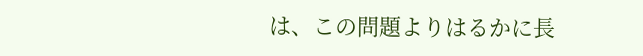は、この問題よりはるかに長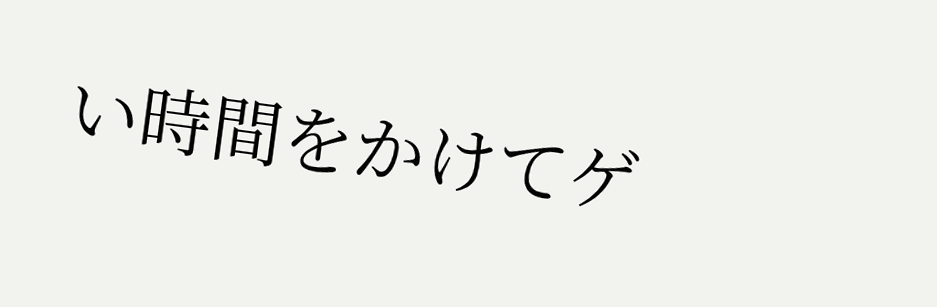い時間をかけてゲ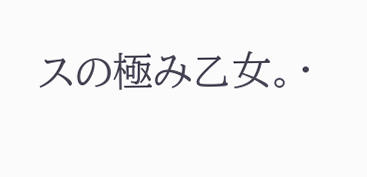スの極み乙女。・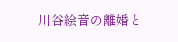川谷絵音の離婚と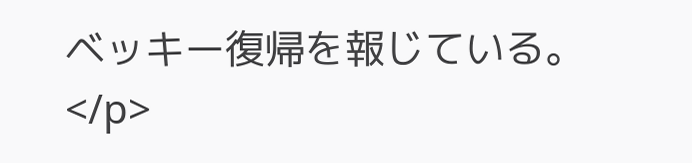ベッキー復帰を報じている。</p>